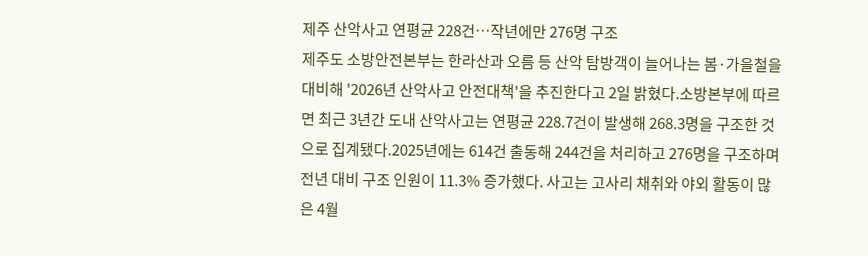제주 산악사고 연평균 228건…작년에만 276명 구조
제주도 소방안전본부는 한라산과 오름 등 산악 탐방객이 늘어나는 봄·가을철을 대비해 '2026년 산악사고 안전대책'을 추진한다고 2일 밝혔다.소방본부에 따르면 최근 3년간 도내 산악사고는 연평균 228.7건이 발생해 268.3명을 구조한 것으로 집계됐다.2025년에는 614건 출동해 244건을 처리하고 276명을 구조하며 전년 대비 구조 인원이 11.3% 증가했다. 사고는 고사리 채취와 야외 활동이 많은 4월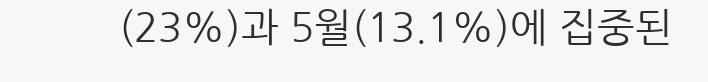(23%)과 5월(13.1%)에 집중된